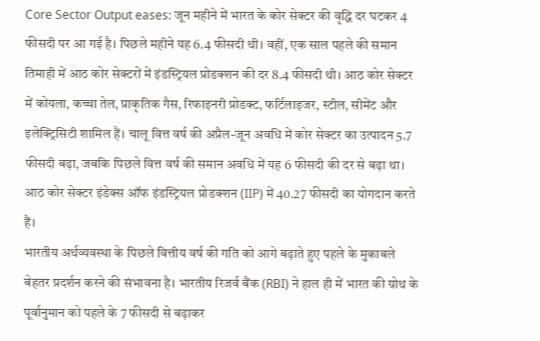Core Sector Output eases: जून महीने में भारत के कोर सेक्टर की वृद्धि दर घटकर 4 फीसदी पर आ गई है। पिछले महीने यह 6.4 फीसदी थी। वहीं, एक साल पहले की समान तिमाही में आठ कोर सेक्टरों में इंडस्ट्रियल प्रोडक्शन की दर 8.4 फीसदी थी। आठ कोर सेक्टर में कोयला, कच्चा तेल, प्राकृतिक गैस, रिफाइनरी प्रोडक्ट, फर्टिलाइजर, स्टील, सीमेंट और इलेक्ट्रिसिटी शामिल हैं। चालू वित्त वर्ष की अप्रैल-जून अवधि में कोर सेक्टर का उत्पादन 5.7 फीसदी बढ़ा, जबकि पिछले वित्त वर्ष की समान अवधि में यह 6 फीसदी की दर से बढ़ा था। आठ कोर सेक्टर इंडेक्स ऑफ इंडस्ट्रियल प्रोडक्शन (IIP) में 40.27 फीसदी का योगदान करते हैं।
भारतीय अर्थव्यवस्था के पिछले वित्तीय वर्ष की गति को आगे बढ़ाते हुए पहले के मुकाबले बेहतर प्रदर्शन करने की संभावना है। भारतीय रिजर्व बैंक (RBI) ने हाल ही में भारत की ग्रोथ के पूर्वानुमान को पहले के 7 फीसदी से बढ़ाकर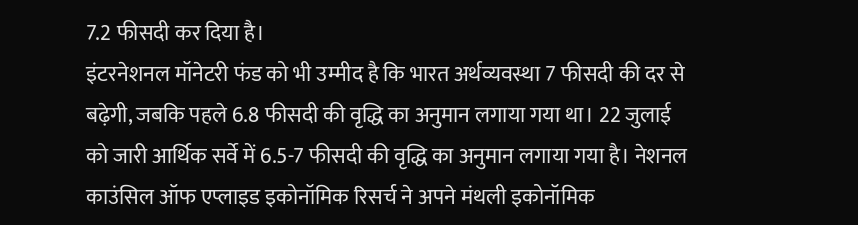7.2 फीसदी कर दिया है।
इंटरनेशनल मॉनेटरी फंड को भी उम्मीद है कि भारत अर्थव्यवस्था 7 फीसदी की दर से बढ़ेगी, जबकि पहले 6.8 फीसदी की वृद्धि का अनुमान लगाया गया था। 22 जुलाई को जारी आर्थिक सर्वे में 6.5-7 फीसदी की वृद्धि का अनुमान लगाया गया है। नेशनल काउंसिल ऑफ एप्लाइड इकोनॉमिक रिसर्च ने अपने मंथली इकोनॉमिक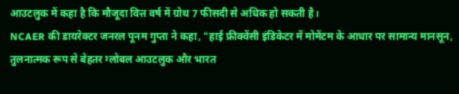आउटलुक में कहा है कि मौजूदा वित्त वर्ष में ग्रोथ 7 फीसदी से अधिक हो सकती है।
NCAER की डायरेक्टर जनरल पूनम गुप्ता ने कहा, "हाई फ्रीक्वेंसी इंडिकेटर में मोमेंटम के आधार पर सामान्य मानसून, तुलनात्मक रूप से बेहतर ग्लोबल आउटलुक और भारत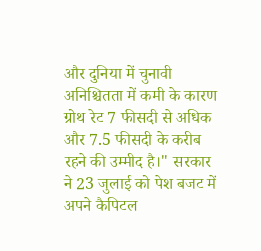और दुनिया में चुनावी अनिश्चितता में कमी के कारण ग्रोथ रेट 7 फीसदी से अधिक और 7.5 फीसदी के करीब रहने की उम्मीद है।" सरकार ने 23 जुलाई को पेश बजट में अपने कैपिटल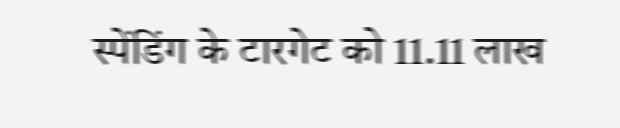स्पेंडिंग के टारगेट को 11.11 लाख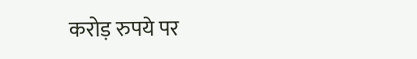करोड़ रुपये पर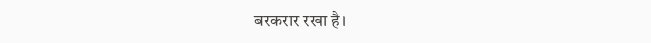बरकरार रखा है।